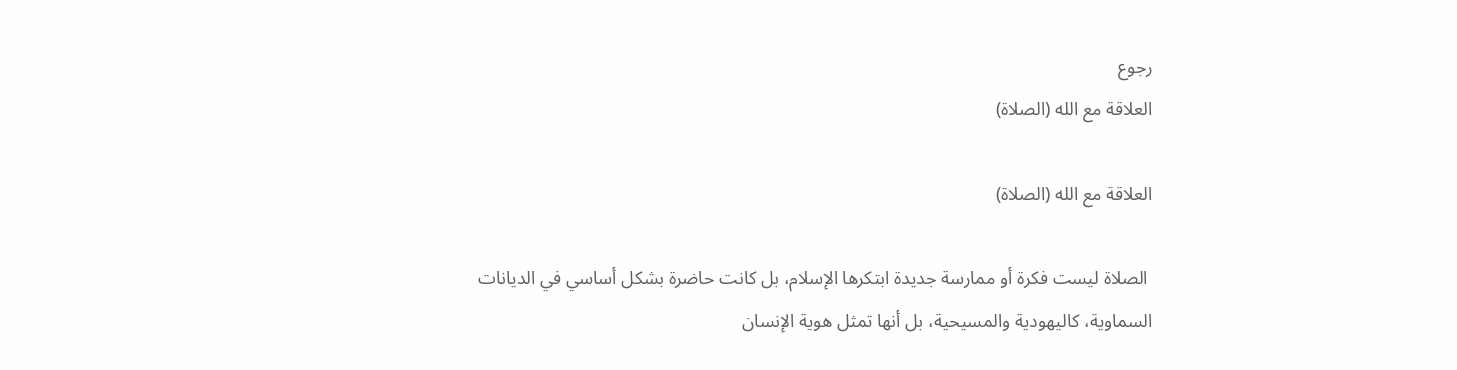رجوع
العلاقة مع الله (الصلاة)

العلاقة مع الله (الصلاة)

 الصلاة ليست فكرة أو ممارسة جديدة ابتكرها الإسلام، بل كانت حاضرة بشكل أساسي في الديانات السماوية، كاليهودية والمسيحية، بل أنها تمثل هوية الإنسان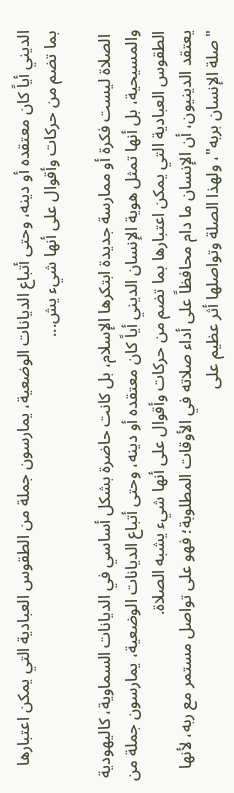الديني أياً كان معتقده أو دينه، وحتى أتباع الديانات الوضعية، يمارسون جملة من الطقوس العبادية التي يمكن اعتبارها بما تضم من حركات وأقوال على أنها شيء يش...

 الصلاة ليست فكرة أو ممارسة جديدة ابتكرها الإسلام، بل كانت حاضرة بشكل أساسي في الديانات السماوية، كاليهودية والمسيحية، بل أنها تمثل هوية الإنسان الديني أياً كان معتقده أو دينه، وحتى أتباع الديانات الوضعية، يمارسون جملة من الطقوس العبادية التي يمكن اعتبارها بما تضم من حركات وأقوال على أنها شيء يشبه الصلاة.
يعتقد الدينيون، أن الإنسان ما دام محافظاً على أداء صلاته في الأوقات المطلوبة؛ فهو على تواصل مستمر مع ربه، لأنها "صلة الإنسان بربه"، ولهذا الصلة وتواصلها أثر عظيم على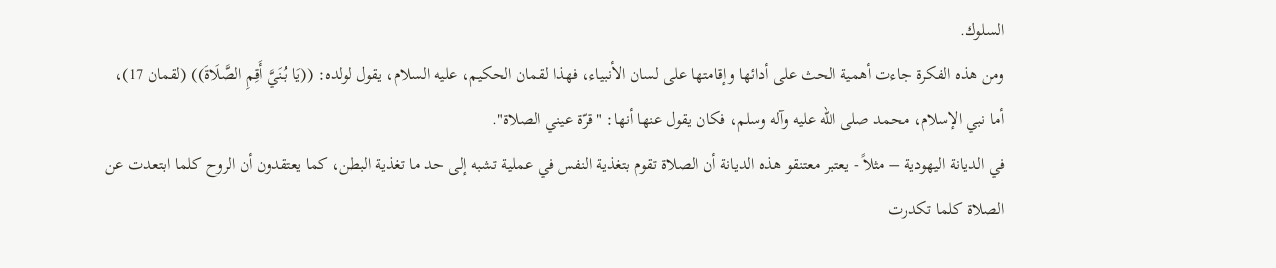السلوك.
ومن هذه الفكرة جاءت أهمية الحث على أدائها وإقامتها على لسان الأنبياء، فهذا لقمان الحكيم، عليه السلام، يقول لولده: ((يَا بُنَيَّ أَقِمِ الصَّلَاةَ)) (لقمان 17)، أما نبي الإسلام، محمد صلى الله عليه وآله وسلم، فكان يقول عنها أنها: "قرّة عيني الصلاة".
في الديانة اليهودية – مثلاً - يعتبر معتنقو هذه الديانة أن الصلاة تقوم بتغذية النفس في عملية تشبه إلى حد ما تغذية البطن، كما يعتقدون أن الروح كلما ابتعدت عن الصلاة كلما تكدرت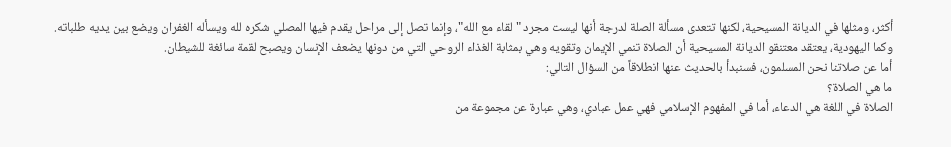أكثر، ومثلها في الديانة المسيحية، لكنها تتعدى مسألة الصلة لدرجة أنها ليست مجرد "لقاء مع الله"، وإنما تصل إلى مراحل يقدم فيها المصلي شكره لله ويسأله الغفران ويضع بين يديه طلباته.
وكما اليهودية، يعتقد معتنقو الديانة المسيحية أن الصلاة تنمي الإيمان وتقويه وهي بمثابة الغذاء الروحي التي من دونها يضعف الإنسان ويصبح لقمة سائغة للشيطان.
أما عن صلاتنا نحن المسلمون، فسنبدأ بالحديث عنها انطلاقاً من السؤال التالي:
ما هي الصلاة؟
الصلاة في اللغة هي الدعاء، أما في المفهوم الإسلامي فهي عمل عبادي، وهي عبارة عن مجموعة من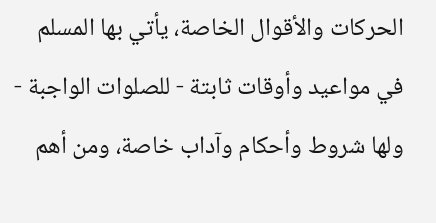الحركات والأقوال الخاصة، يأتي بها المسلم في مواعيد وأوقات ثابتة - للصلوات الواجبة - ولها شروط وأحكام وآداب خاصة، ومن أهم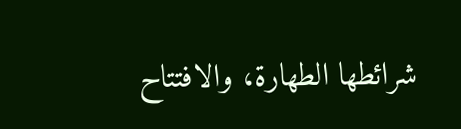شرائطها الطهارة، والافتتاح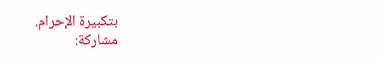بتكبيرة الإحرام.
مشاركة: